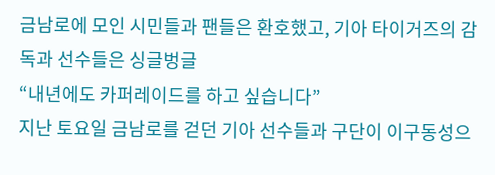금남로에 모인 시민들과 팬들은 환호했고, 기아 타이거즈의 감독과 선수들은 싱글벙글
“내년에도 카퍼레이드를 하고 싶습니다”
지난 토요일 금남로를 걷던 기아 선수들과 구단이 이구동성으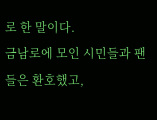로 한 말이다.
금남로에 모인 시민들과 팬들은 환호했고,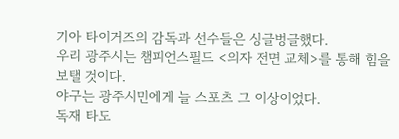기아 타이거즈의 감독과 선수들은 싱글벙글했다.
우리 광주시는 챔피언스필드 <의자 전면 교체>를 통해 힘을 보탤 것이다.
야구는 광주시민에게 늘 스포츠 그 이상이었다.
독재 타도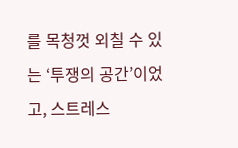를 목청껏 외칠 수 있는 ‘투쟁의 공간’이었고, 스트레스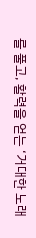를 풀고, 활력을 얻는 ‘거대한 노래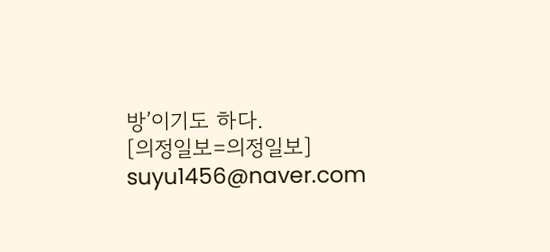방’이기도 하다.
[의정일보=의정일보] suyu1456@naver.com